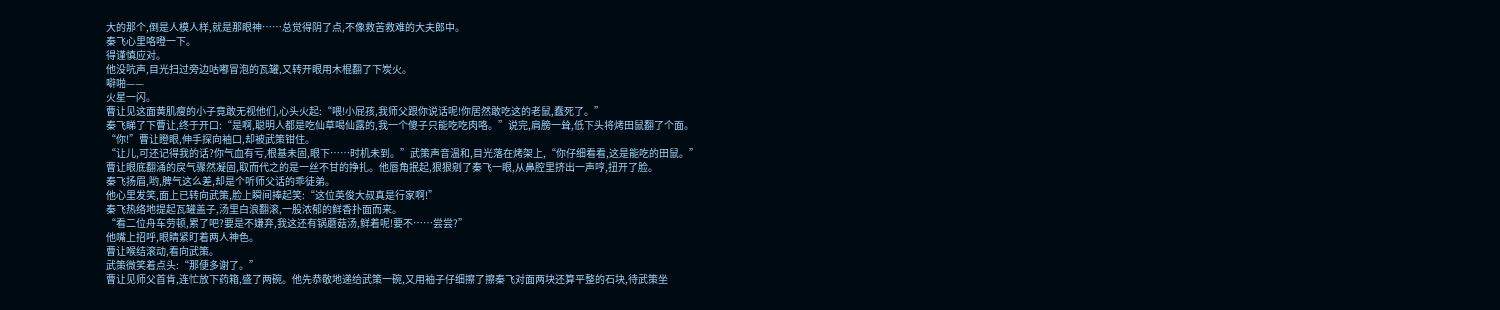大的那个,倒是人模人样,就是那眼神……总觉得阴了点,不像救苦救难的大夫郎中。
秦飞心里咯噔一下。
得谨慎应对。
他没吭声,目光扫过旁边咕嘟冒泡的瓦罐,又转开眼用木棍翻了下炭火。
噼啪——
火星一闪。
曹让见这面黄肌瘦的小子竟敢无视他们,心头火起:“喂!小屁孩,我师父跟你说话呢!你居然敢吃这的老鼠,蠢死了。”
秦飞睇了下曹让,终于开口:“是啊,聪明人都是吃仙草喝仙露的,我一个傻子只能吃吃肉咯。”说完,肩膀一耸,低下头将烤田鼠翻了个面。
“你!”曹让瞪眼,伸手探向袖口,却被武策钳住。
“让儿,可还记得我的话?你气血有亏,根基未固,眼下……时机未到。”武策声音温和,目光落在烤架上,“你仔细看看,这是能吃的田鼠。”
曹让眼底翻涌的戾气骤然凝固,取而代之的是一丝不甘的挣扎。他唇角抿起,狠狠剜了秦飞一眼,从鼻腔里挤出一声哼,扭开了脸。
秦飞扬眉,哟,脾气这么差,却是个听师父话的乖徒弟。
他心里发笑,面上已转向武策,脸上瞬间捧起笑:“这位英俊大叔真是行家啊!”
秦飞热络地提起瓦罐盖子,汤里白浪翻滚,一股浓郁的鲜香扑面而来。
“看二位舟车劳顿,累了吧?要是不嫌弃,我这还有锅蘑菇汤,鲜着呢!要不……尝尝?”
他嘴上招呼,眼睛紧盯着两人神色。
曹让喉结滚动,看向武策。
武策微笑着点头:“那便多谢了。”
曹让见师父首肯,连忙放下药箱,盛了两碗。他先恭敬地递给武策一碗,又用袖子仔细擦了擦秦飞对面两块还算平整的石块,待武策坐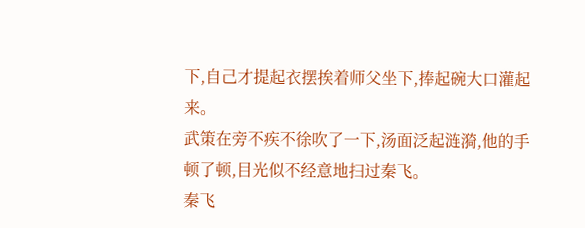下,自己才提起衣摆挨着师父坐下,捧起碗大口灌起来。
武策在旁不疾不徐吹了一下,汤面泛起涟漪,他的手顿了顿,目光似不经意地扫过秦飞。
秦飞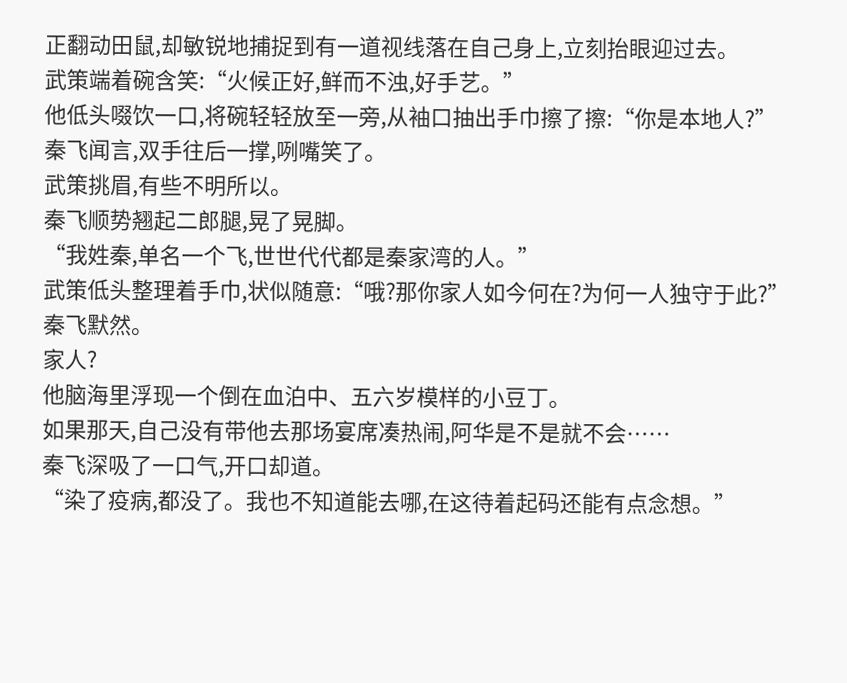正翻动田鼠,却敏锐地捕捉到有一道视线落在自己身上,立刻抬眼迎过去。
武策端着碗含笑:“火候正好,鲜而不浊,好手艺。”
他低头啜饮一口,将碗轻轻放至一旁,从袖口抽出手巾擦了擦:“你是本地人?”
秦飞闻言,双手往后一撑,咧嘴笑了。
武策挑眉,有些不明所以。
秦飞顺势翘起二郎腿,晃了晃脚。
“我姓秦,单名一个飞,世世代代都是秦家湾的人。”
武策低头整理着手巾,状似随意:“哦?那你家人如今何在?为何一人独守于此?”
秦飞默然。
家人?
他脑海里浮现一个倒在血泊中、五六岁模样的小豆丁。
如果那天,自己没有带他去那场宴席凑热闹,阿华是不是就不会……
秦飞深吸了一口气,开口却道。
“染了疫病,都没了。我也不知道能去哪,在这待着起码还能有点念想。”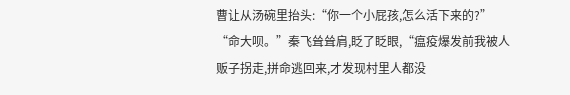曹让从汤碗里抬头:“你一个小屁孩,怎么活下来的?”
“命大呗。”秦飞耸耸肩,眨了眨眼,“瘟疫爆发前我被人贩子拐走,拼命逃回来,才发现村里人都没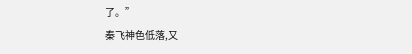了。”
秦飞神色低落,又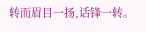转而眉目一扬,话锋一转。